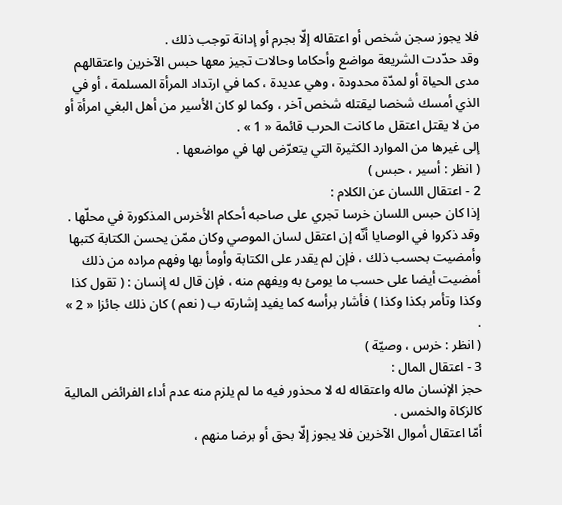فلا يجوز سجن شخص أو اعتقاله إلّا بجرم أو إدانة توجب ذلك .
وقد حدّدت الشريعة مواضع وأحكاما وحالات تجيز معها حبس الآخرين واعتقالهم مدى الحياة أو لمدّة محدودة ، وهي عديدة ، كما في ارتداد المرأة المسلمة ، أو في الذي أمسك شخصا ليقتله شخص آخر ، وكما لو كان الأسير من أهل البغي امرأة أو من لا يقتل اعتقل ما كانت الحرب قائمة « 1 » .
إلى غيرها من الموارد الكثيرة التي يتعرّض لها في مواضعها .
( انظر : أسير ، حبس )
2 - اعتقال اللسان عن الكلام :
إذا كان حبس اللسان خرسا تجري على صاحبه أحكام الأخرس المذكورة في محلّها .
وقد ذكروا في الوصايا أنّه إن اعتقل لسان الموصي وكان ممّن يحسن الكتابة كتبها وأمضيت بحسب ذلك ، فإن لم يقدر على الكتابة وأومأ بها وفهم مراده من ذلك أمضيت أيضا على حسب ما يومئ به ويفهم منه ، فإن قال له إنسان : ( تقول كذا وكذا وتأمر بكذا وكذا ) فأشار برأسه كما يفيد إشارته ب ( نعم ) كان ذلك جائزا « 2 » .
( انظر : خرس ، وصيّة )
3 - اعتقال المال :
حجز الإنسان ماله واعتقاله له لا محذور فيه ما لم يلزم منه عدم أداء الفرائض المالية كالزكاة والخمس .
أمّا اعتقال أموال الآخرين فلا يجوز إلّا بحق أو برضا منهم ،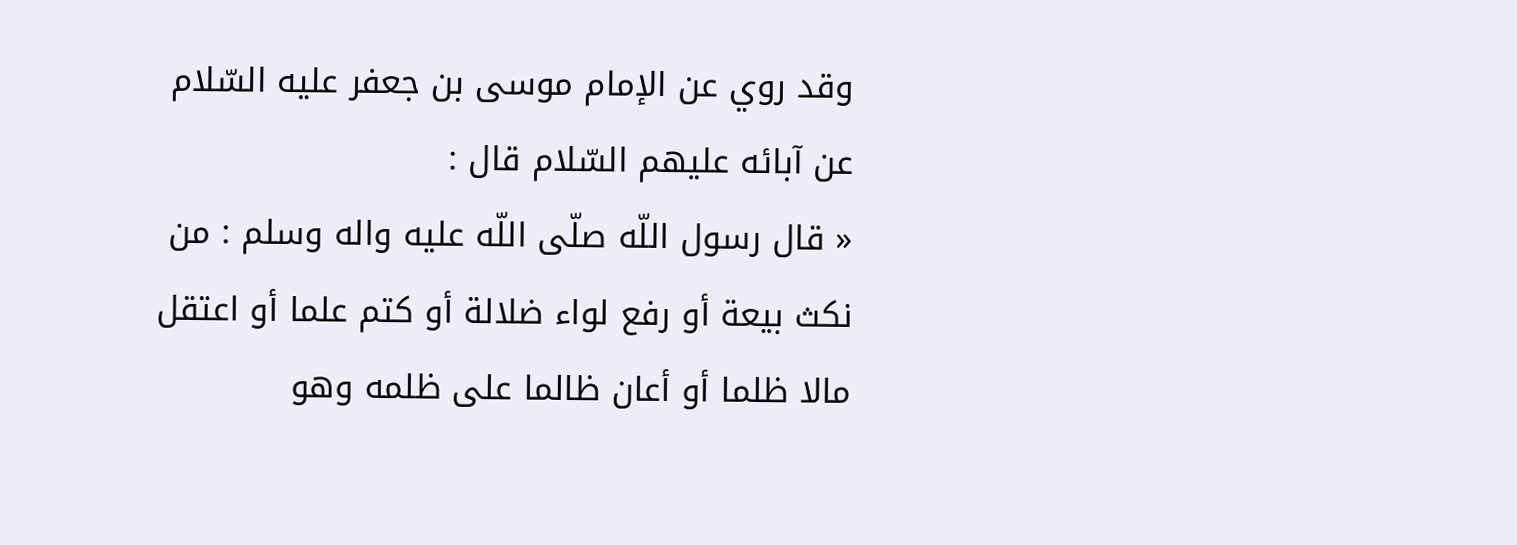وقد روي عن الإمام موسى بن جعفر عليه السّلام عن آبائه عليهم السّلام قال :
« قال رسول اللّه صلّى اللّه عليه واله وسلم : من نكث بيعة أو رفع لواء ضلالة أو كتم علما أو اعتقل مالا ظلما أو أعان ظالما على ظلمه وهو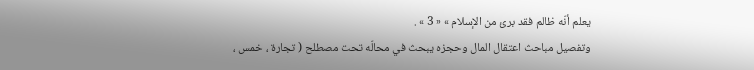يعلم أنّه ظالم فقد برئ من الإسلام » « 3 » .
وتفصيل مباحث اعتقال المال وحجزه يبحث في محالّه تحت مصطلح ( تجارة ، خمس ،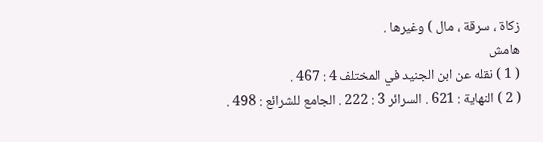زكاة ، سرقة ، مال ) وغيرها .
هامش
( 1 ) نقله عن ابن الجنيد في المختلف 4 : 467 .
( 2 ) النهاية : 621 . السرائر 3 : 222 . الجامع للشرائع : 498 .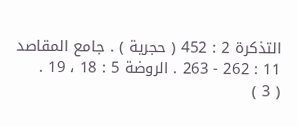التذكرة 2 : 452 ( حجرية ) . جامع المقاصد 11 : 262 - 263 . الروضة 5 : 18 ، 19 .
( 3 )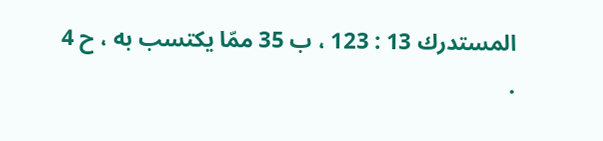المستدرك 13 : 123 ، ب 35 ممّا يكتسب به ، ح 4 .